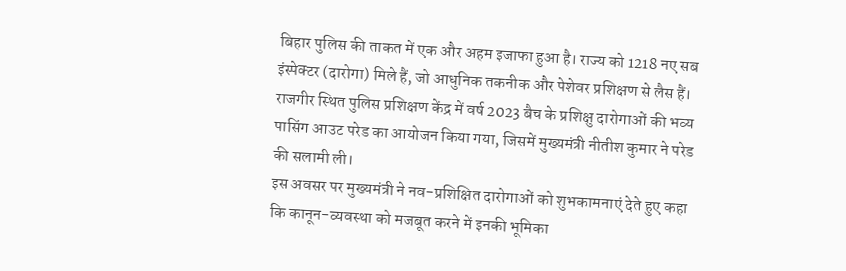बिहार पुलिस की ताकत में एक और अहम इजाफा हुआ है। राज्य को 1218 नए सब इंस्पेक्टर (दारोगा) मिले हैं, जो आधुनिक तकनीक और पेशेवर प्रशिक्षण से लैस हैं। राजगीर स्थित पुलिस प्रशिक्षण केंद्र में वर्ष 2023 बैच के प्रशिक्षु दारोगाओं की भव्य पासिंग आउट परेड का आयोजन किया गया, जिसमें मुख्यमंत्री नीतीश कुमार ने परेड की सलामी ली।
इस अवसर पर मुख्यमंत्री ने नव-प्रशिक्षित दारोगाओं को शुभकामनाएं देते हुए कहा कि कानून-व्यवस्था को मजबूत करने में इनकी भूमिका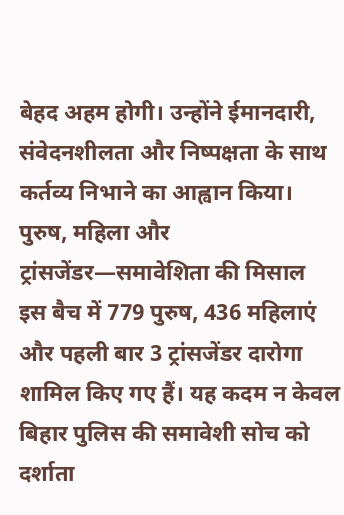बेहद अहम होगी। उन्होंने ईमानदारी, संवेदनशीलता और निष्पक्षता के साथ कर्तव्य निभाने का आह्वान किया।
पुरुष, महिला और ट्रांसजेंडर—समावेशिता की मिसाल
इस बैच में 779 पुरुष, 436 महिलाएं और पहली बार 3 ट्रांसजेंडर दारोगा शामिल किए गए हैं। यह कदम न केवल बिहार पुलिस की समावेशी सोच को दर्शाता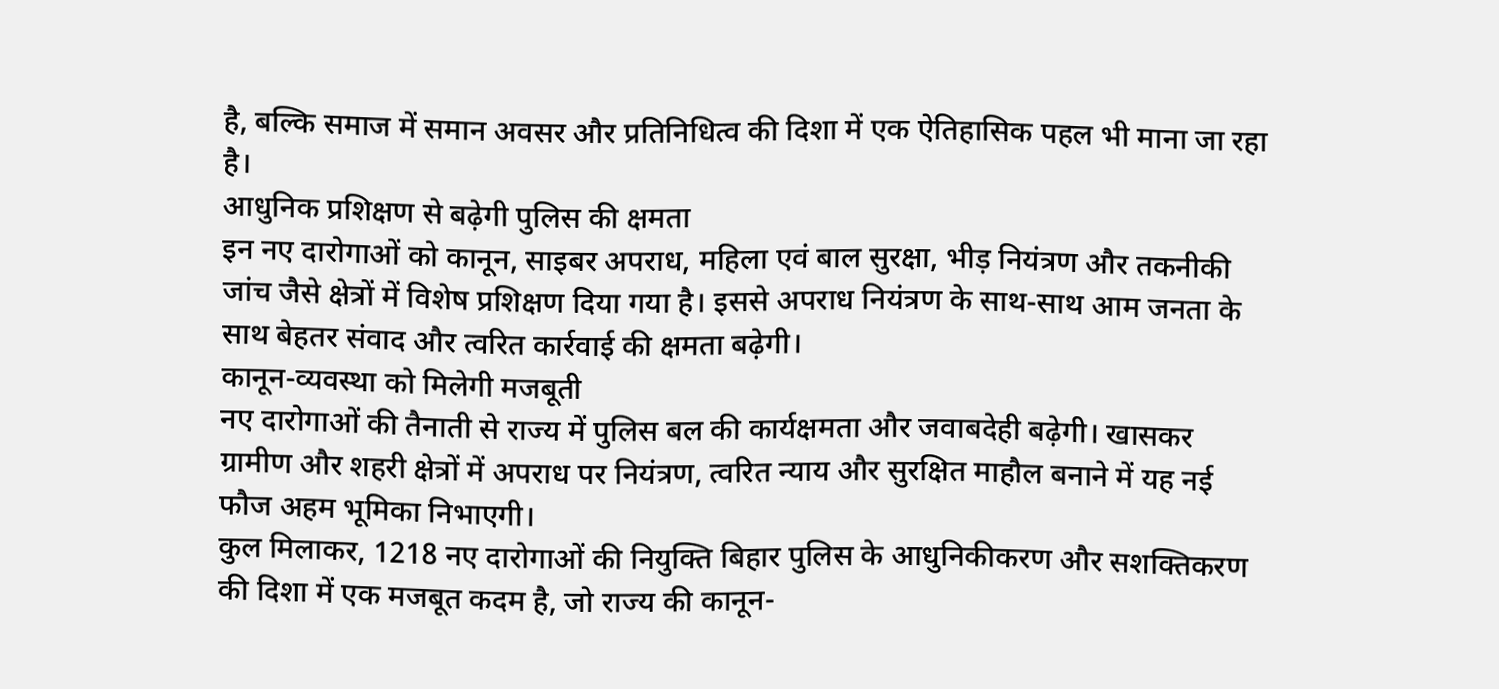है, बल्कि समाज में समान अवसर और प्रतिनिधित्व की दिशा में एक ऐतिहासिक पहल भी माना जा रहा है।
आधुनिक प्रशिक्षण से बढ़ेगी पुलिस की क्षमता
इन नए दारोगाओं को कानून, साइबर अपराध, महिला एवं बाल सुरक्षा, भीड़ नियंत्रण और तकनीकी जांच जैसे क्षेत्रों में विशेष प्रशिक्षण दिया गया है। इससे अपराध नियंत्रण के साथ-साथ आम जनता के साथ बेहतर संवाद और त्वरित कार्रवाई की क्षमता बढ़ेगी।
कानून-व्यवस्था को मिलेगी मजबूती
नए दारोगाओं की तैनाती से राज्य में पुलिस बल की कार्यक्षमता और जवाबदेही बढ़ेगी। खासकर ग्रामीण और शहरी क्षेत्रों में अपराध पर नियंत्रण, त्वरित न्याय और सुरक्षित माहौल बनाने में यह नई फौज अहम भूमिका निभाएगी।
कुल मिलाकर, 1218 नए दारोगाओं की नियुक्ति बिहार पुलिस के आधुनिकीकरण और सशक्तिकरण की दिशा में एक मजबूत कदम है, जो राज्य की कानून-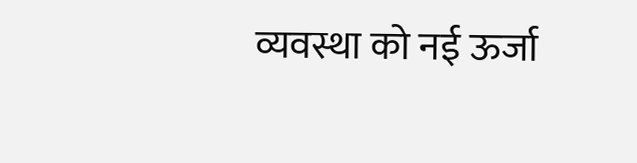व्यवस्था को नई ऊर्जा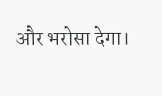और भरोसा देगा।